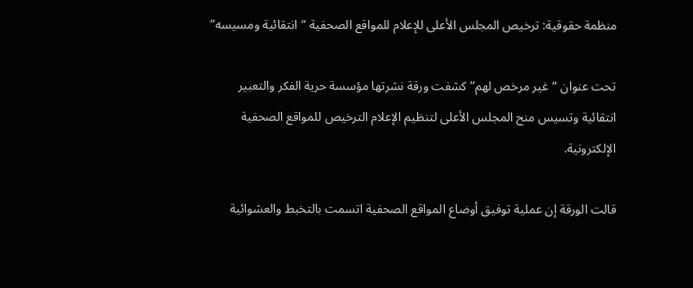منظمة حقوقية: ترخيص المجلس الأعلى للإعلام للمواقع الصحفية “انتقائية ومسيسه”

تحت عنوان “غير مرخص لهم” كشفت ورقة نشرتها مؤسسة حرية الفكر والتعبير انتقائية وتسيس منح المجلس الأعلى لتنظيم الإعلام الترخيص للمواقع الصحفية الإلكترونية.

قالت الورقة إن عملية توفيق أوضاع المواقع الصحفية اتسمت بالتخبط والعشوائية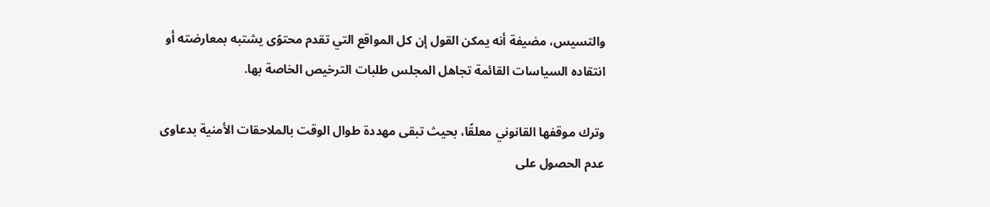والتسيس، مضيفة أنه يمكن القول إن كل المواقع التي تقدم محتوًى يشتبه بمعارضته أو انتقاده السياسات القائمة تجاهل المجلس طلبات الترخيص الخاصة بها.

وترك موقفها القانوني معلقًا، بحيث تبقى مهددة طوال الوقت بالملاحقات الأمنية بدعاوى عدم الحصول على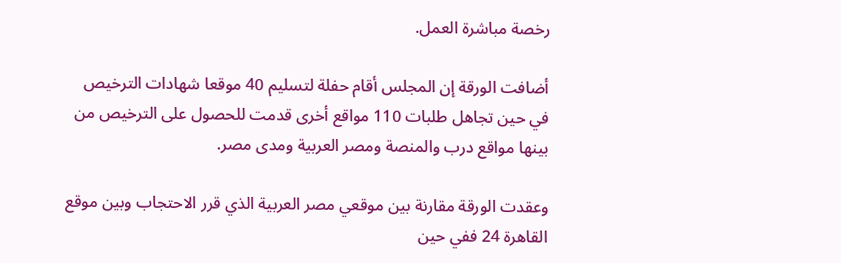رخصة مباشرة العمل.

أضافت الورقة إن المجلس أقام حفلة لتسليم 40 موقعا شهادات الترخيص في حين تجاهل طلبات 110 مواقع أخرى قدمت للحصول على الترخيص من بينها مواقع درب والمنصة ومصر العربية ومدى مصر.

وعقدت الورقة مقارنة بين موقعي مصر العربية الذي قرر الاحتجاب وبين موقع القاهرة 24 ففي حين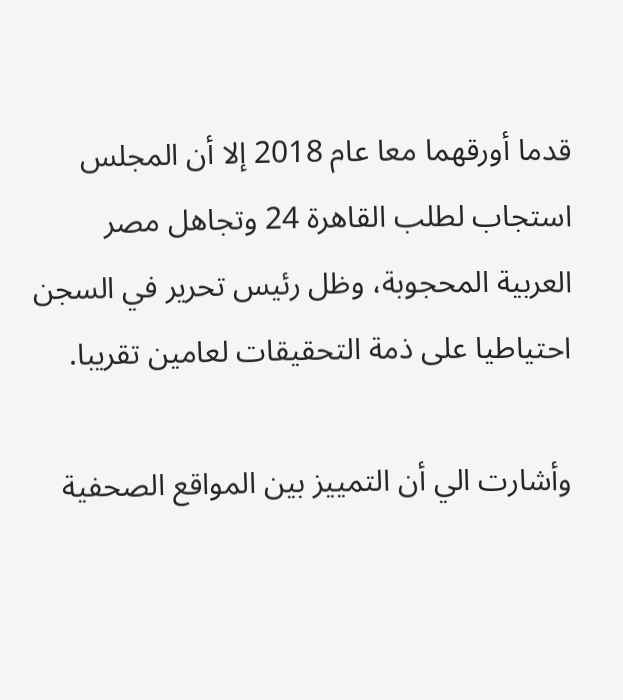قدما أورقهما معا عام 2018 إلا أن المجلس استجاب لطلب القاهرة 24 وتجاهل مصر العربية المحجوبة، وظل رئيس تحرير في السجن احتياطيا على ذمة التحقيقات لعامين تقريبا.

وأشارت الي أن التمييز بين المواقع الصحفية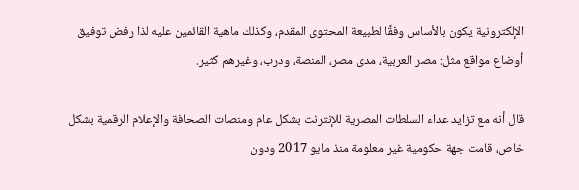الإلكترونية يكون بالأساس وفقًا لطبيعة المحتوى المقدم، وكذلك ماهية القائمين عليه لذا رفض توفيق أوضاع مواقع مثل: مصر العربية، مدى مصر، المنصة، ودرب، وغيرهم كثير.

قال أنه مع تزايد عداء السلطات المصرية للإنترنت بشكل عام ومنصات الصحافة والإعلام الرقمية بشكل خاص، قامت جهة حكومية غير معلومة منذ مايو 2017 ودون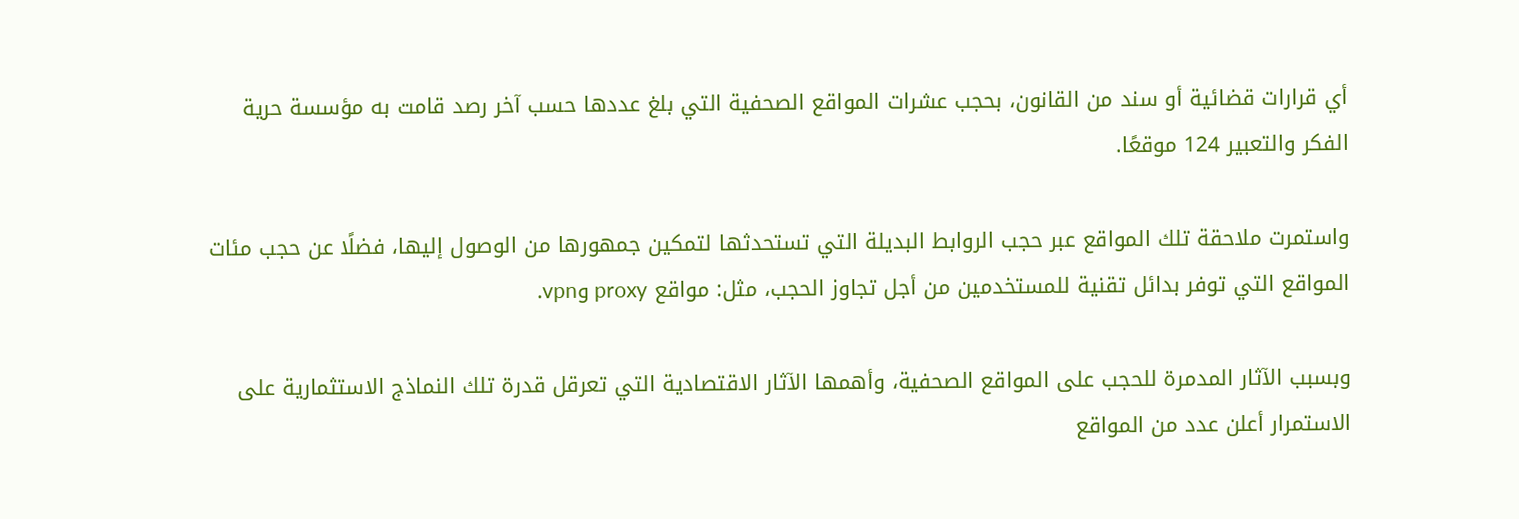أي قرارات قضائية أو سند من القانون، بحجب عشرات المواقع الصحفية التي بلغ عددها حسب آخر رصد قامت به مؤسسة حرية الفكر والتعبير 124 موقعًا.

واستمرت ملاحقة تلك المواقع عبر حجب الروابط البديلة التي تستحدثها لتمكين جمهورها من الوصول إليها، فضلًا عن حجب مئات المواقع التي توفر بدائل تقنية للمستخدمين من أجل تجاوز الحجب، مثل: مواقع proxy وvpn.

وبسبب الآثار المدمرة للحجب على المواقع الصحفية، وأهمها الآثار الاقتصادية التي تعرقل قدرة تلك النماذج الاستثمارية على الاستمرار أعلن عدد من المواقع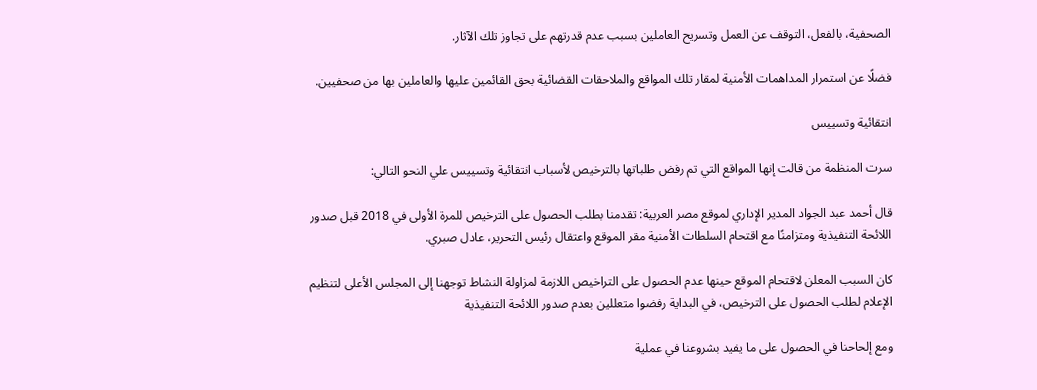الصحفية، بالفعل، التوقف عن العمل وتسريح العاملين بسبب عدم قدرتهم على تجاوز تلك الآثار.

فضلًا عن استمرار المداهمات الأمنية لمقار تلك المواقع والملاحقات القضائية بحق القائمين عليها والعاملين بها من صحفيين.

انتقائية وتسييس

سرت المنظمة من قالت إنها المواقع التي تم رفض طلباتها بالترخيص لأسباب انتقائية وتسييس علي النحو التالي:

قال أحمد عبد الجواد المدير الإداري لموقع مصر العربية: تقدمنا بطلب الحصول على الترخيص للمرة الأولى في 2018 قبل صدور اللائحة التنفيذية ومتزامنًا مع اقتحام السلطات الأمنية مقر الموقع واعتقال رئيس التحرير، عادل صبري.

كان السبب المعلن لاقتحام الموقع حينها عدم الحصول على التراخيص اللازمة لمزاولة النشاط توجهنا إلى المجلس الأعلى لتنظيم الإعلام لطلب الحصول على الترخيص، في البداية رفضوا متعللين بعدم صدور اللائحة التنفيذية

ومع إلحاحنا في الحصول على ما يفيد بشروعنا في عملية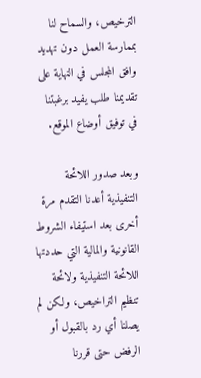الترخيص، والسماح لنا بممارسة العمل دون تهديد وافق المجلس في النهاية على تقديمنا طلب يفيد برغبتنا في توفيق أوضاع الموقع.

وبعد صدور اللائحة التنفيذية أعدنا التقدم مرة أخرى بعد استيفاء الشروط القانونية والمالية التي حددتها اللائحة التنفيذية ولائحة تنظيم التراخيص، ولكن لم يصلنا أي رد بالقبول أو الرفض حتى قررنا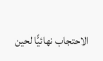الاحتجاب نهائيًّا لحين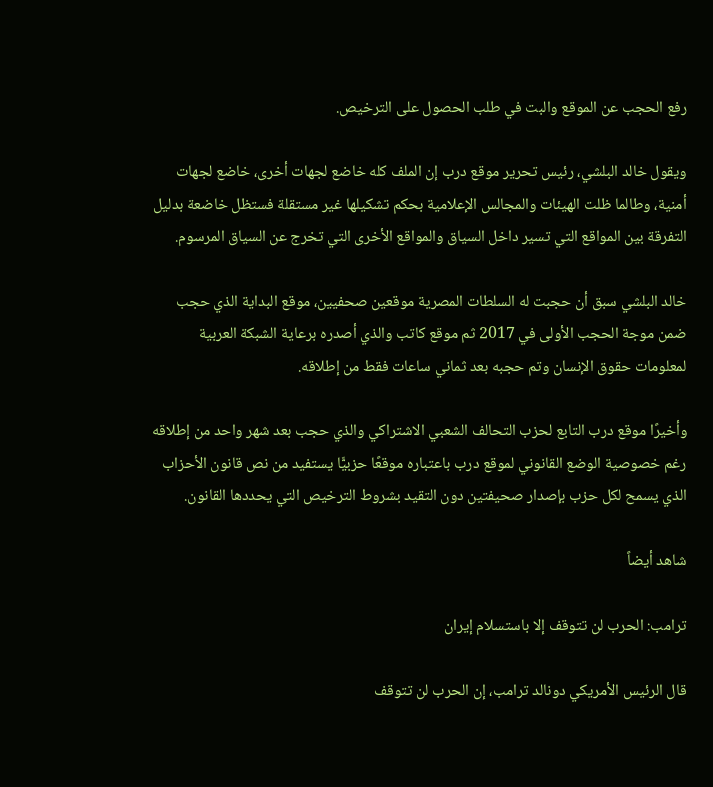رفع الحجب عن الموقع والبت في طلب الحصول على الترخيص.

ويقول خالد البلشي، رئيس تحرير موقع درب إن الملف كله خاضع لجهات أخرى، خاضع لجهات أمنية، وطالما ظلت الهيئات والمجالس الإعلامية بحكم تشكيلها غير مستقلة فستظل خاضعة بدليل التفرقة بين المواقع التي تسير داخل السياق والمواقع الأخرى التي تخرج عن السياق المرسوم.

خالد البلشي سبق أن حجبت له السلطات المصرية موقعين صحفيين، موقع البداية الذي حجب ضمن موجة الحجب الأولى في 2017 ثم موقع كاتب والذي أصدره برعاية الشبكة العربية لمعلومات حقوق الإنسان وتم حجبه بعد ثماني ساعات فقط من إطلاقه.

وأخيرًا موقع درب التابع لحزب التحالف الشعبي الاشتراكي والذي حجب بعد شهر واحد من إطلاقه رغم خصوصية الوضع القانوني لموقع درب باعتباره موقعًا حزبيًّا يستفيد من نص قانون الأحزاب الذي يسمح لكل حزب بإصدار صحيفتين دون التقيد بشروط الترخيص التي يحددها القانون.

شاهد أيضاً

ترامب: الحرب لن تتوقف إلا باستسلام إيران

قال الرئيس الأمريكي دونالد ترامب، إن الحرب لن تتوقف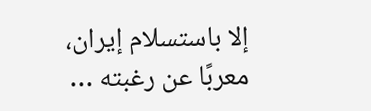إلا باستسلام إيران، معربًا عن رغبته …